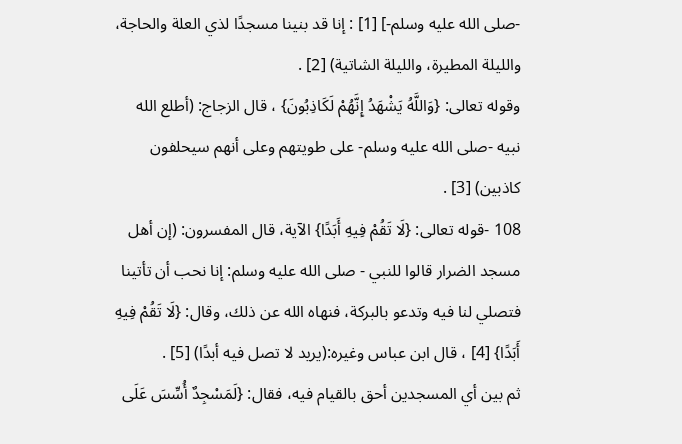-صلى الله عليه وسلم-] [1] : إنا قد بنينا مسجدًا لذي العلة والحاجة، والليلة المطيرة، والليلة الشاتية) [2] .
وقوله تعالى: {وَاللَّهُ يَشْهَدُ إِنَّهُمْ لَكَاذِبُونَ} ، قال الزجاج: (أطلع الله نبيه -صلى الله عليه وسلم- على طويتهم وعلى أنهم سيحلفون كاذبين) [3] .
108 -قوله تعالى: {لَا تَقُمْ فِيهِ أَبَدًا} الآية، قال المفسرون: (إن أهل مسجد الضرار قالوا للنبي - صلى الله عليه وسلم: إنا نحب أن تأتينا فتصلي لنا فيه وتدعو بالبركة، فنهاه الله عن ذلك، وقال: {لَا تَقُمْ فِيهِ أَبَدًا} [4] ، قال ابن عباس وغيره:(يريد لا تصل فيه أبدًا) [5] .
ثم بين أي المسجدين أحق بالقيام فيه، فقال: {لَمَسْجِدٌ أُسِّسَ عَلَى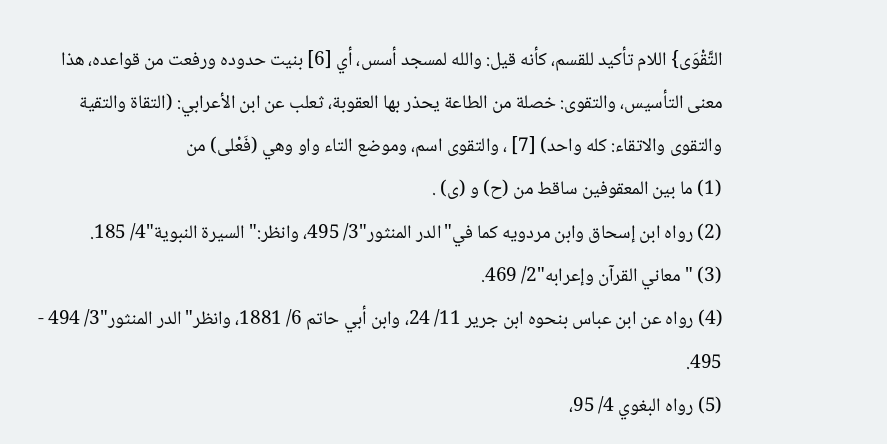التَّقْوَى} اللام تأكيد للقسم، كأنه قيل: والله لمسجد أسس، أي [6] بنيت حدوده ورفعت من قواعده، هذا معنى التأسيس، والتقوى: خصلة من الطاعة يحذر بها العقوبة، ثعلب عن ابن الأعرابي: (التقاة والتقية والتقوى والاتقاء: كله واحد) [7] ، والتقوى اسم، وموضع التاء واو وهي (فَعْلى) من
(1) ما بين المعقوفين ساقط من (ح) و (ى) .
(2) رواه ابن إسحاق وابن مردويه كما في"الدر المنثور"3/ 495، وانظر:"السيرة النبوية"4/ 185.
(3) "معاني القرآن وإعرابه"2/ 469.
(4) رواه عن ابن عباس بنحوه ابن جرير 11/ 24، وابن أبي حاتم 6/ 1881، وانظر"الدر المنثور"3/ 494 - 495.
(5) رواه البغوي 4/ 95،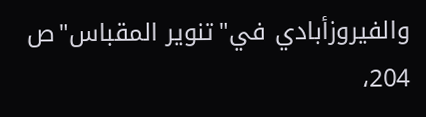والفيروزأبادي في"تنوير المقباس"ص 204،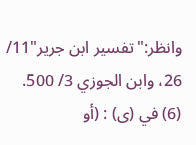وانظر:"تفسير ابن جرير"11/ 26، وابن الجوزي 3/ 500.
(6) في (ى) : (أو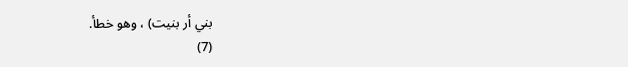بني أر بنيت) ، وهو خطأ.
(7)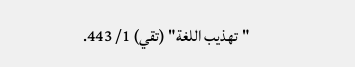"تهذيب اللغة" (تقي) 1/ 443.